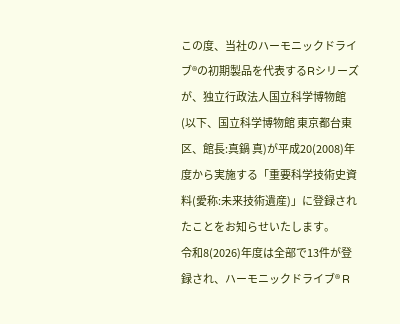この度、当社のハーモニックドライブ®の初期製品を代表するRシリーズが、独立行政法人国立科学博物館(以下、国立科学博物館 東京都台東区、館長:真鍋 真)が平成20(2008)年度から実施する「重要科学技術史資料(愛称:未来技術遺産)」に登録されたことをお知らせいたします。
令和8(2026)年度は全部で13件が登録され、ハーモニックドライブ® R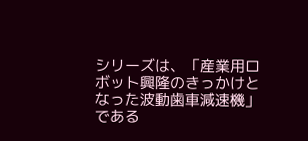シリーズは、「産業用ロボット興隆のきっかけとなった波動歯車減速機」である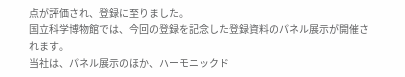点が評価され、登録に至りました。
国立科学博物館では、今回の登録を記念した登録資料のパネル展示が開催されます。
当社は、パネル展示のほか、ハーモニックド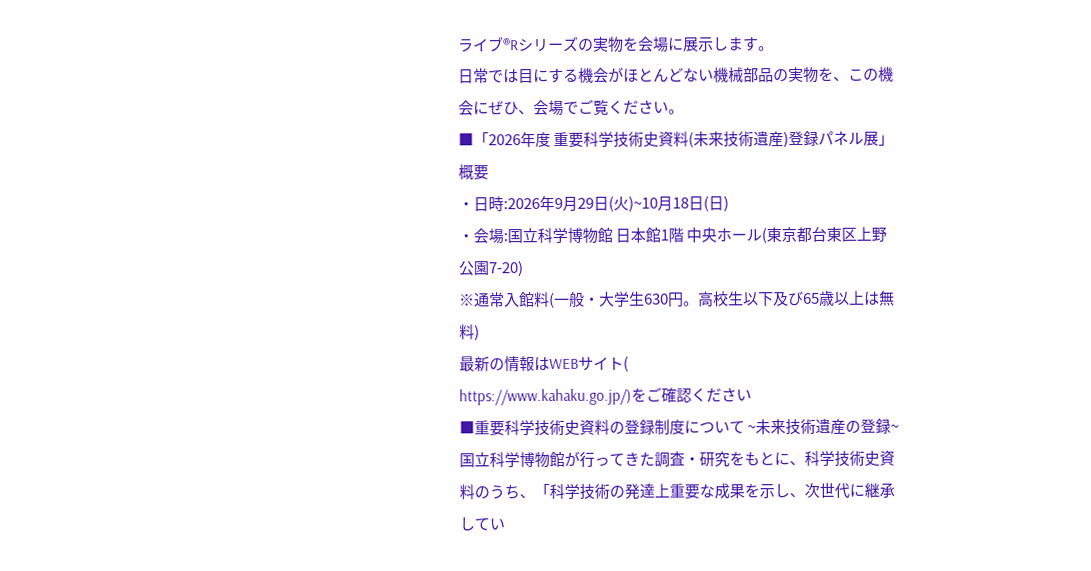ライブ®Rシリーズの実物を会場に展示します。
日常では目にする機会がほとんどない機械部品の実物を、この機会にぜひ、会場でご覧ください。
■「2026年度 重要科学技術史資料(未来技術遺産)登録パネル展」概要
・日時:2026年9月29日(火)~10月18日(日)
・会場:国立科学博物館 日本館1階 中央ホール(東京都台東区上野公園7-20)
※通常入館料(一般・大学生630円。高校生以下及び65歳以上は無料)
最新の情報はWEBサイト(
https://www.kahaku.go.jp/)をご確認ください
■重要科学技術史資料の登録制度について ~未来技術遺産の登録~
国立科学博物館が行ってきた調査・研究をもとに、科学技術史資料のうち、「科学技術の発達上重要な成果を示し、次世代に継承してい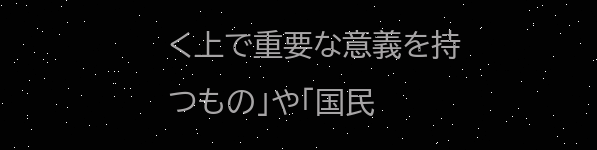く上で重要な意義を持つもの」や「国民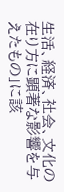生活、経済、社会、文化の在り方に顕著な影響を与えたもの」に該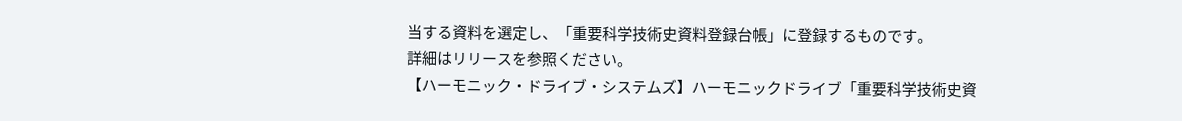当する資料を選定し、「重要科学技術史資料登録台帳」に登録するものです。
詳細はリリースを参照ください。
【ハーモニック・ドライブ・システムズ】ハーモニックドライブ「重要科学技術史資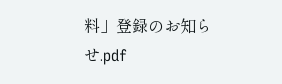料」登録のお知らせ.pdf